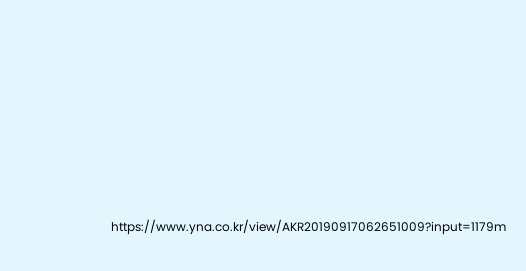https://www.yna.co.kr/view/AKR20190917062651009?input=1179m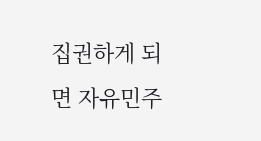집권하게 되면 자유민주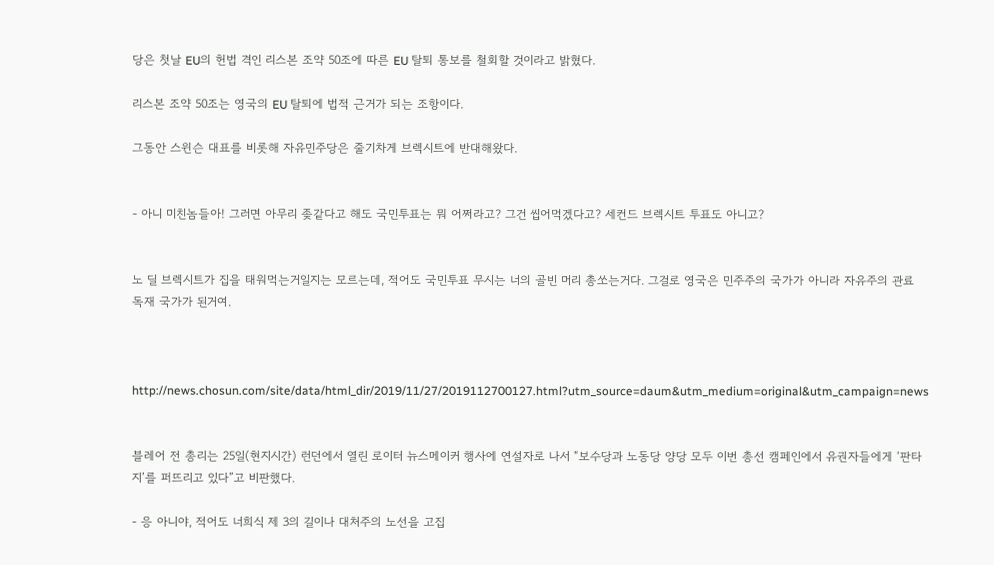당은 첫날 EU의 헌법 격인 리스본 조약 50조에 따른 EU 탈퇴 통보를 철회할 것이라고 밝혔다.

리스본 조약 50조는 영국의 EU 탈퇴에 법적 근거가 되는 조항이다.

그동안 스윈슨 대표를 비롯해 자유민주당은 줄기차게 브렉시트에 반대해왔다.


- 아니 미친놈들아! 그러면 아무리 좆같다고 해도 국민투표는 뭐 어쩌라고? 그건 씹어먹겠다고? 세컨드 브렉시트 투표도 아니고?


노 딜 브렉시트가 집을 태워먹는거일지는 모르는데, 적어도 국민투표 무시는 너의 골빈 머리 총쏘는거다. 그걸로 영국은 민주주의 국가가 아니라 자유주의 관료 독재 국가가 된거여.



http://news.chosun.com/site/data/html_dir/2019/11/27/2019112700127.html?utm_source=daum&utm_medium=original&utm_campaign=news


블레어 전 총리는 25일(현지시간) 런던에서 열린 로이터 뉴스메이커 행사에 연설자로 나서 “보수당과 노동당 양당 모두 이번 총선 캠페인에서 유권자들에게 ‘판타지’를 퍼뜨리고 있다”고 비판했다.

- 응 아니야, 적어도 너희식 제 3의 길이나 대처주의 노선을 고집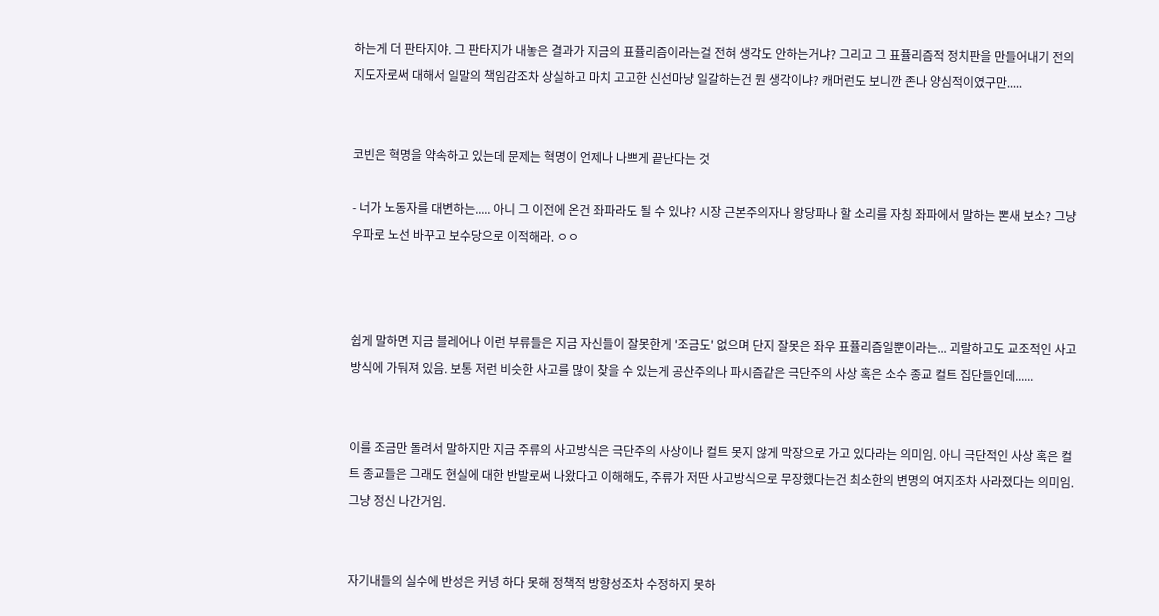하는게 더 판타지야. 그 판타지가 내놓은 결과가 지금의 표퓰리즘이라는걸 전혀 생각도 안하는거냐? 그리고 그 표퓰리즘적 정치판을 만들어내기 전의 지도자로써 대해서 일말의 책임감조차 상실하고 마치 고고한 신선마냥 일갈하는건 뭔 생각이냐? 캐머런도 보니깐 존나 양심적이였구만.....


코빈은 혁명을 약속하고 있는데 문제는 혁명이 언제나 나쁘게 끝난다는 것

- 너가 노동자를 대변하는..... 아니 그 이전에 온건 좌파라도 될 수 있냐? 시장 근본주의자나 왕당파나 할 소리를 자칭 좌파에서 말하는 뽄새 보소? 그냥 우파로 노선 바꾸고 보수당으로 이적해라. ㅇㅇ



쉽게 말하면 지금 블레어나 이런 부류들은 지금 자신들이 잘못한게 '조금도' 없으며 단지 잘못은 좌우 표퓰리즘일뿐이라는... 괴랄하고도 교조적인 사고 방식에 가둬져 있음. 보통 저런 비슷한 사고를 많이 찾을 수 있는게 공산주의나 파시즘같은 극단주의 사상 혹은 소수 종교 컬트 집단들인데......


이를 조금만 돌려서 말하지만 지금 주류의 사고방식은 극단주의 사상이나 컬트 못지 않게 막장으로 가고 있다라는 의미임. 아니 극단적인 사상 혹은 컬트 종교들은 그래도 현실에 대한 반발로써 나왔다고 이해해도, 주류가 저딴 사고방식으로 무장했다는건 최소한의 변명의 여지조차 사라졌다는 의미임. 그냥 정신 나간거임.


자기내들의 실수에 반성은 커녕 하다 못해 정책적 방향성조차 수정하지 못하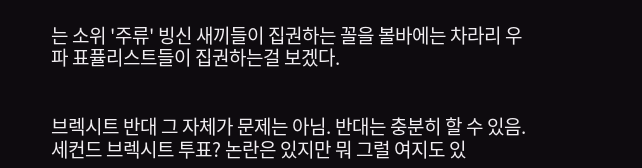는 소위 '주류' 빙신 새끼들이 집권하는 꼴을 볼바에는 차라리 우파 표퓰리스트들이 집권하는걸 보겠다.


브렉시트 반대 그 자체가 문제는 아님. 반대는 충분히 할 수 있음. 세컨드 브렉시트 투표? 논란은 있지만 뭐 그럴 여지도 있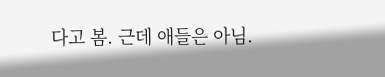다고 봄. 근데 애들은 아님.